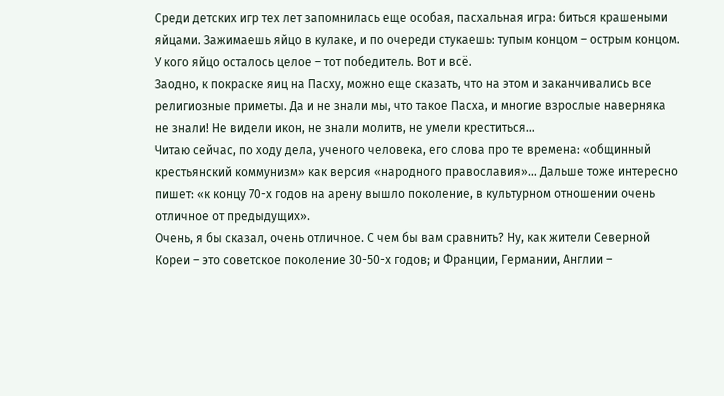Среди детских игр тех лет запомнилась еще особая, пасхальная игра: биться крашеными яйцами. Зажимаешь яйцо в кулаке, и по очереди стукаешь: тупым концом – острым концом. У кого яйцо осталось целое – тот победитель. Вот и всё.
Заодно, к покраске яиц на Пасху, можно еще сказать, что на этом и заканчивались все религиозные приметы. Да и не знали мы, что такое Пасха, и многие взрослые наверняка не знали! Не видели икон, не знали молитв, не умели креститься…
Читаю сейчас, по ходу дела, ученого человека, его слова про те времена: «общинный крестьянский коммунизм» как версия «народного православия»… Дальше тоже интересно пишет: «к концу 70-х годов на арену вышло поколение, в культурном отношении очень отличное от предыдущих».
Очень, я бы сказал, очень отличное. С чем бы вам сравнить? Ну, как жители Северной Кореи – это советское поколение 30-50-х годов; и Франции, Германии, Англии –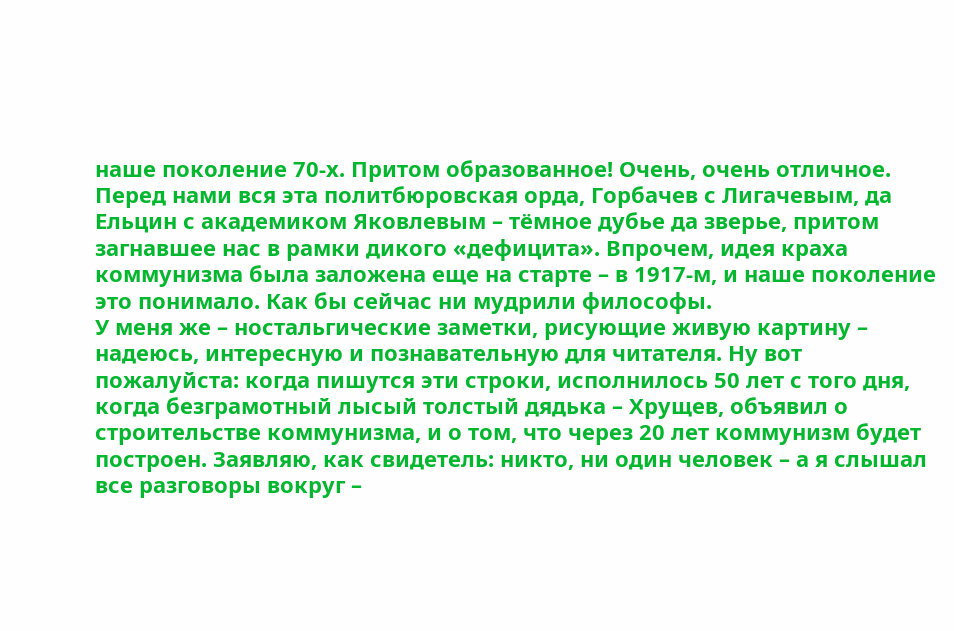наше поколение 70-х. Притом образованное! Очень, очень отличное. Перед нами вся эта политбюровская орда, Горбачев с Лигачевым, да Ельцин с академиком Яковлевым – тёмное дубье да зверье, притом загнавшее нас в рамки дикого «дефицита». Впрочем, идея краха коммунизма была заложена еще на старте – в 1917-м, и наше поколение это понимало. Как бы сейчас ни мудрили философы.
У меня же – ностальгические заметки, рисующие живую картину – надеюсь, интересную и познавательную для читателя. Ну вот пожалуйста: когда пишутся эти строки, исполнилось 50 лет с того дня, когда безграмотный лысый толстый дядька – Хрущев, объявил о строительстве коммунизма, и о том, что через 20 лет коммунизм будет построен. Заявляю, как свидетель: никто, ни один человек – а я слышал все разговоры вокруг –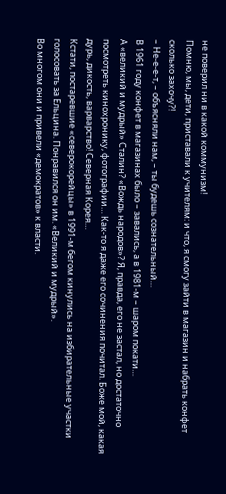не поверил ни в какой коммунизм!
Помню, мы, дети, приставали к учителям: и что, я смогу зайти в магазин и набрать конфет сколько захочу?!
– Не-е-е-т, – объясняли нам, – ты будешь сознательный…
В 1961 году конфет в магазинах было – завались, а в 1981-м – шаром покати…
А «великий и мудрый» Сталин? «Вождь народов»? Я, правда, его не застал, но достаточно посмотреть кинохронику, фотографии… Как-то я даже его сочинения почитал. Боже мой, какая дурь, дикость, варварство! Северная Корея…
Кстати, постаревшие «северокорейцы» в 1991-м бегом кинулись на избирательные участки голосовать за Ельцина. Понравился он им. «Великий и мудрый».
Во многом они и привели «демократов» к власти.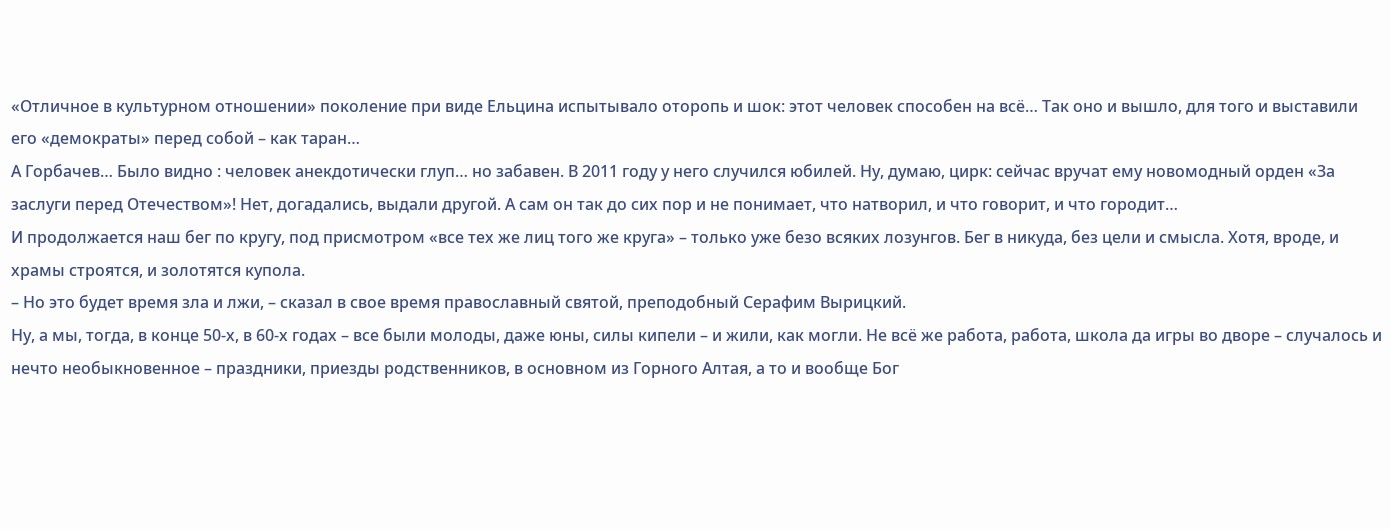«Отличное в культурном отношении» поколение при виде Ельцина испытывало оторопь и шок: этот человек способен на всё… Так оно и вышло, для того и выставили его «демократы» перед собой – как таран…
А Горбачев… Было видно : человек анекдотически глуп… но забавен. В 2011 году у него случился юбилей. Ну, думаю, цирк: сейчас вручат ему новомодный орден «За заслуги перед Отечеством»! Нет, догадались, выдали другой. А сам он так до сих пор и не понимает, что натворил, и что говорит, и что городит…
И продолжается наш бег по кругу, под присмотром «все тех же лиц того же круга» – только уже безо всяких лозунгов. Бег в никуда, без цели и смысла. Хотя, вроде, и храмы строятся, и золотятся купола.
– Но это будет время зла и лжи, – сказал в свое время православный святой, преподобный Серафим Вырицкий.
Ну, а мы, тогда, в конце 50-х, в 60-х годах – все были молоды, даже юны, силы кипели – и жили, как могли. Не всё же работа, работа, школа да игры во дворе – случалось и нечто необыкновенное – праздники, приезды родственников, в основном из Горного Алтая, а то и вообще Бог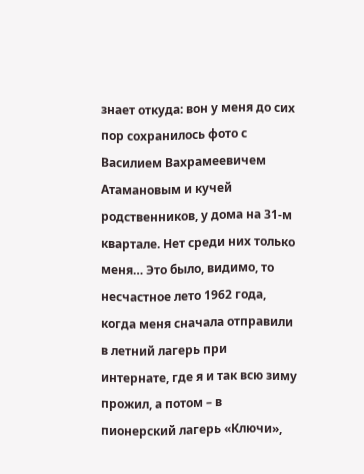знает откуда: вон у меня до сих пор сохранилось фото с Василием Вахрамеевичем Атамановым и кучей родственников, у дома на 31-м квартале. Нет среди них только меня… Это было, видимо, то несчастное лето 1962 года, когда меня сначала отправили в летний лагерь при интернате, где я и так всю зиму прожил, а потом – в пионерский лагерь «Ключи»,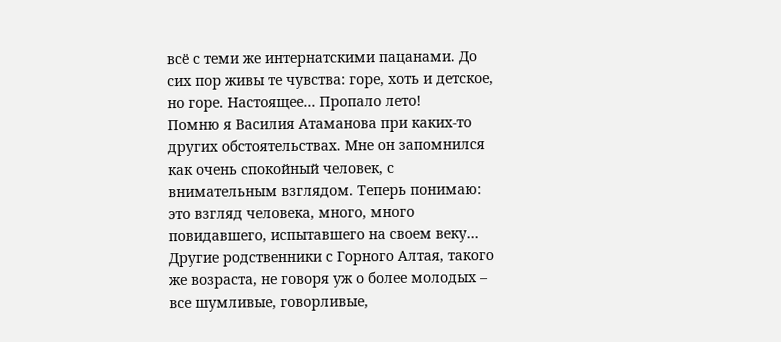всё с теми же интернатскими пацанами. До сих пор живы те чувства: горе, хоть и детское, но горе. Настоящее… Пропало лето!
Помню я Василия Атаманова при каких-то других обстоятельствах. Мне он запомнился как очень спокойный человек, с внимательным взглядом. Теперь понимаю: это взгляд человека, много, много повидавшего, испытавшего на своем веку… Другие родственники с Горного Алтая, такого же возраста, не говоря уж о более молодых – все шумливые, говорливые,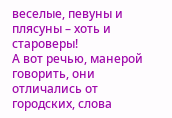веселые, певуны и плясуны – хоть и староверы!
А вот речью, манерой говорить, они отличались от городских, слова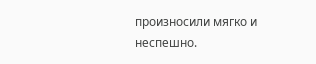произносили мягко и неспешно.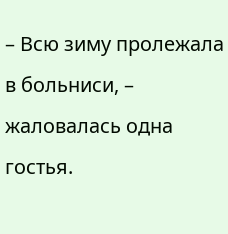– Всю зиму пролежала в больниси, – жаловалась одна гостья.